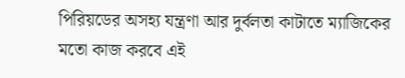পিরিয়ডের অসহ্য যন্ত্রণা আর দুর্বলতা কাটাতে ম্যাজিকের মতো কাজ করবে এই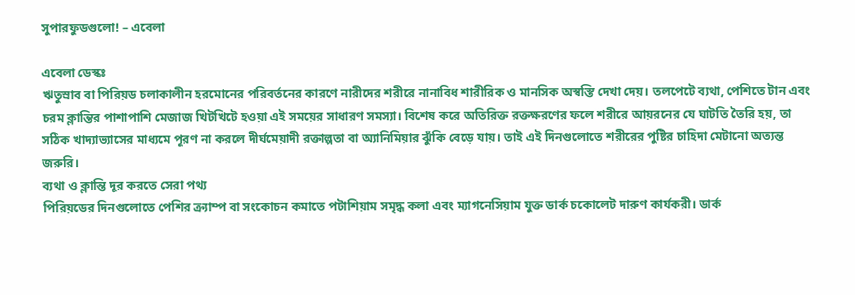সুপারফুডগুলো! – এবেলা

এবেলা ডেস্কঃ
ঋতুস্রাব বা পিরিয়ড চলাকালীন হরমোনের পরিবর্তনের কারণে নারীদের শরীরে নানাবিধ শারীরিক ও মানসিক অস্বস্তি দেখা দেয়। তলপেটে ব্যথা, পেশিতে টান এবং চরম ক্লান্তির পাশাপাশি মেজাজ খিটখিটে হওয়া এই সময়ের সাধারণ সমস্যা। বিশেষ করে অতিরিক্ত রক্তক্ষরণের ফলে শরীরে আয়রনের যে ঘাটতি তৈরি হয়, তা সঠিক খাদ্যাভ্যাসের মাধ্যমে পূরণ না করলে দীর্ঘমেয়াদী রক্তাল্পতা বা অ্যানিমিয়ার ঝুঁকি বেড়ে যায়। তাই এই দিনগুলোতে শরীরের পুষ্টির চাহিদা মেটানো অত্যন্ত জরুরি।
ব্যথা ও ক্লান্তি দূর করতে সেরা পথ্য
পিরিয়ডের দিনগুলোতে পেশির ক্র্যাম্প বা সংকোচন কমাতে পটাশিয়াম সমৃদ্ধ কলা এবং ম্যাগনেসিয়াম যুক্ত ডার্ক চকোলেট দারুণ কার্যকরী। ডার্ক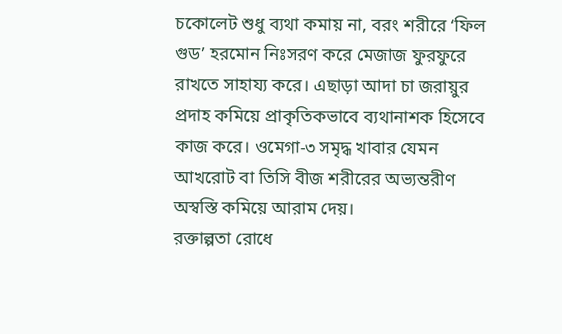চকোলেট শুধু ব্যথা কমায় না, বরং শরীরে ‘ফিল গুড’ হরমোন নিঃসরণ করে মেজাজ ফুরফুরে রাখতে সাহায্য করে। এছাড়া আদা চা জরায়ুর প্রদাহ কমিয়ে প্রাকৃতিকভাবে ব্যথানাশক হিসেবে কাজ করে। ওমেগা-৩ সমৃদ্ধ খাবার যেমন আখরোট বা তিসি বীজ শরীরের অভ্যন্তরীণ অস্বস্তি কমিয়ে আরাম দেয়।
রক্তাল্পতা রোধে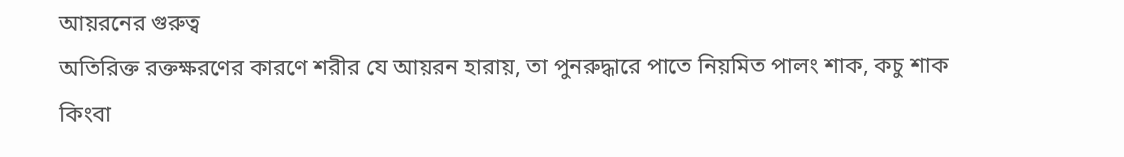আয়রনের গুরুত্ব
অতিরিক্ত রক্তক্ষরণের কারণে শরীর যে আয়রন হারায়, তা পুনরুদ্ধারে পাতে নিয়মিত পালং শাক, কচু শাক কিংবা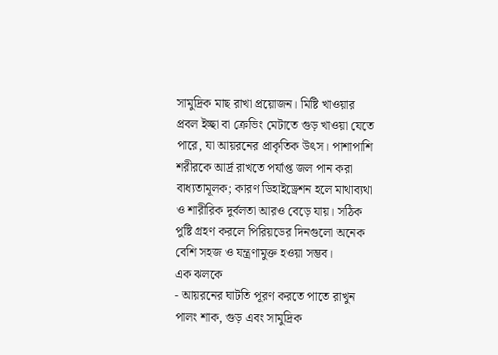সামুদ্রিক মাছ রাখা প্রয়োজন। মিষ্টি খাওয়ার প্রবল ইচ্ছা বা ক্রেভিং মেটাতে গুড় খাওয়া যেতে পারে, যা আয়রনের প্রাকৃতিক উৎস। পাশাপাশি শরীরকে আর্দ্র রাখতে পর্যাপ্ত জল পান করা বাধ্যতামূলক; কারণ ডিহাইড্রেশন হলে মাথাব্যথা ও শারীরিক দুর্বলতা আরও বেড়ে যায়। সঠিক পুষ্টি গ্রহণ করলে পিরিয়ডের দিনগুলো অনেক বেশি সহজ ও যন্ত্রণামুক্ত হওয়া সম্ভব।
এক ঝলকে
- আয়রনের ঘাটতি পূরণ করতে পাতে রাখুন পালং শাক, গুড় এবং সামুদ্রিক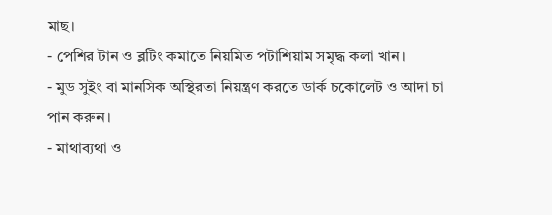মাছ।
- পেশির টান ও ব্লটিং কমাতে নিয়মিত পটাশিয়াম সমৃদ্ধ কলা খান।
- মুড সুইং বা মানসিক অস্থিরতা নিয়ন্ত্রণ করতে ডার্ক চকোলেট ও আদা চা পান করুন।
- মাথাব্যথা ও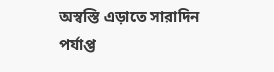অস্বস্তি এড়াতে সারাদিন পর্যাপ্ত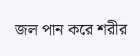জল পান করে শরীর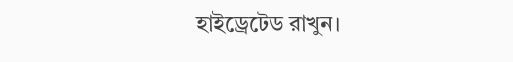হাইড্রেটেড রাখুন।